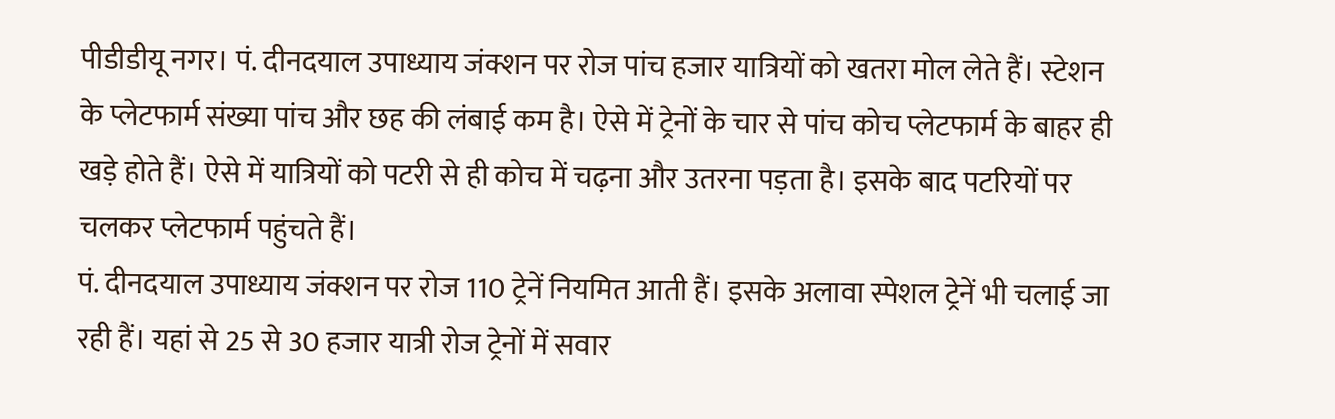पीडीडीयू नगर। पं. दीनदयाल उपाध्याय जंक्शन पर रोज पांच हजार यात्रियों को खतरा मोल लेते हैं। स्टेशन के प्लेटफार्म संख्या पांच और छह की लंबाई कम है। ऐसे में ट्रेनों के चार से पांच कोच प्लेटफार्म के बाहर ही खड़े होते हैं। ऐसे में यात्रियों को पटरी से ही कोच में चढ़ना और उतरना पड़ता है। इसके बाद पटरियों पर चलकर प्लेटफार्म पहुंचते हैं।
पं. दीनदयाल उपाध्याय जंक्शन पर रोज 110 ट्रेनें नियमित आती हैं। इसके अलावा स्पेशल ट्रेनें भी चलाई जा रही हैं। यहां से 25 से 30 हजार यात्री रोज ट्रेनों में सवार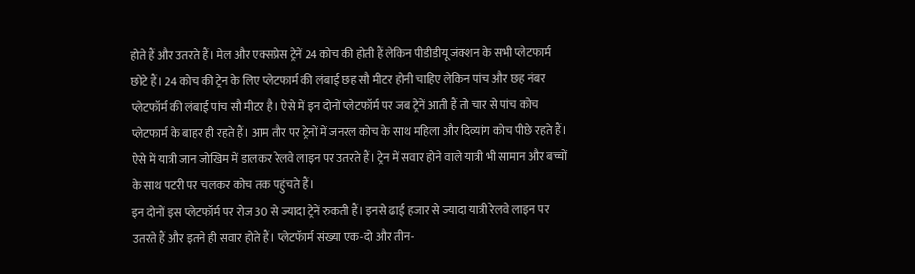होते हैं और उतरते हैं। मेल और एक्सप्रेस ट्रेनें 24 कोच की होती हैं लेकिन पीडीडीयू जंक्शन के सभी प्लेटफार्म छोटे हैं। 24 कोच की ट्रेन के लिए प्लेटफार्म की लंबाई छह सौ मीटर होनी चाहिए लेकिन पांच और छह नंबर प्लेटफॉर्म की लंबाई पांच सौ मीटर है। ऐसे में इन दोनों प्लेटफॉर्म पर जब ट्रेनें आती हैं तो चार से पांच कोच प्लेटफार्म के बाहर ही रहते हैं। आम तौर पर ट्रेनों में जनरल कोच के साथ महिला और दिव्यांग कोच पीछे रहते हैं। ऐसे में यात्री जान जोखिम में डालकर रेलवे लाइन पर उतरते हैं। ट्रेन में सवार होने वाले यात्री भी सामान और बच्चों के साथ पटरी पर चलकर कोच तक पहुंचते हैं।
इन दोनों इस प्लेटफॉर्म पर रोज 30 से ज्यादा ट्रेनें रुकती हैं। इनसे ढाई हजार से ज्यादा यात्री रेलवे लाइन पर उतरते हैं और इतने ही सवार होते हैं। प्लेटफॅार्म संख्या एक-दो और तीन-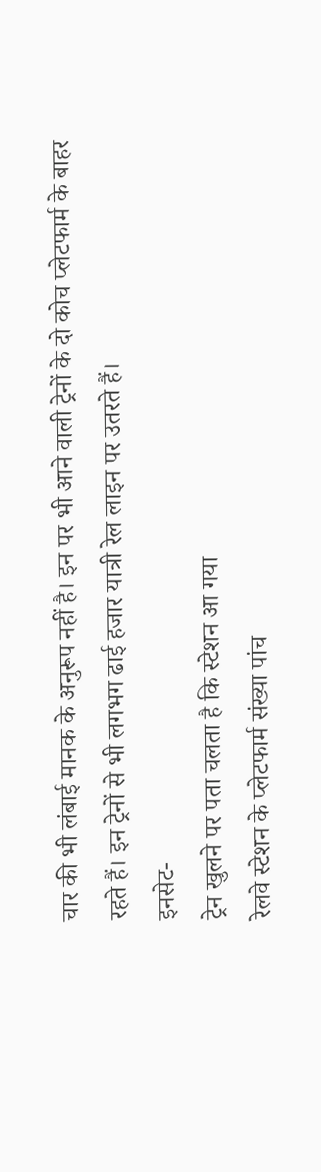चार की भी लंबाई मानक के अनुरूप नहीं है। इन पर भी आने वाली ट्रेनों के दो कोच प्लेटफार्म के बाहर रहते हैं। इन ट्रेनों से भी लगभग ढाई हजार यात्री रेल लाइन पर उतरते हैं।
इनसेट-
ट्रेन खुलने पर पता चलता है कि स्टेशन आ गया
रेलवे स्टेशन के प्लेटफार्म संख्या पांच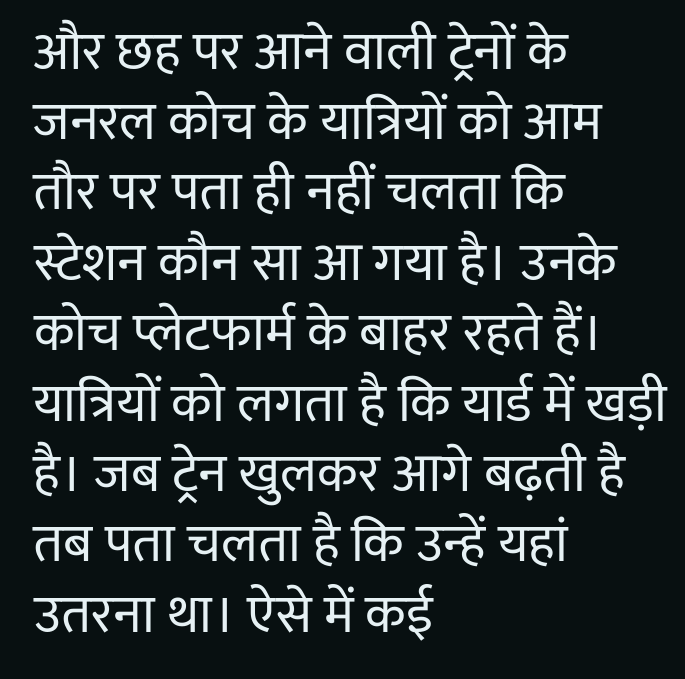और छह पर आने वाली ट्रेनों के जनरल कोच के यात्रियों को आम तौर पर पता ही नहीं चलता कि स्टेशन कौन सा आ गया है। उनके कोच प्लेटफार्म के बाहर रहते हैं। यात्रियों को लगता है कि यार्ड में खड़ी है। जब ट्रेन खुलकर आगे बढ़ती है तब पता चलता है कि उन्हें यहां उतरना था। ऐसे में कई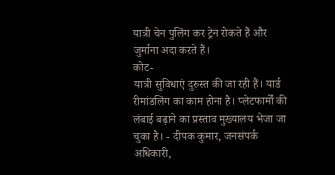यात्री चेन पुलिंग कर ट्रेन रोकते हैं और जुर्माना अदा करते हैं।
कोट-
यात्री सुविधाएं दुरुस्त की जा रही हैं। यार्ड रीमांडलिंग का काम होना है। प्लेटफार्मों की लंबाई बढ़ाने का प्रस्ताव मुख्यालय भेजा जा चुका है। - दीपक कुमार, जनसंपर्क अधिकारी,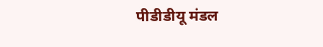पीडीडीयू मंडल